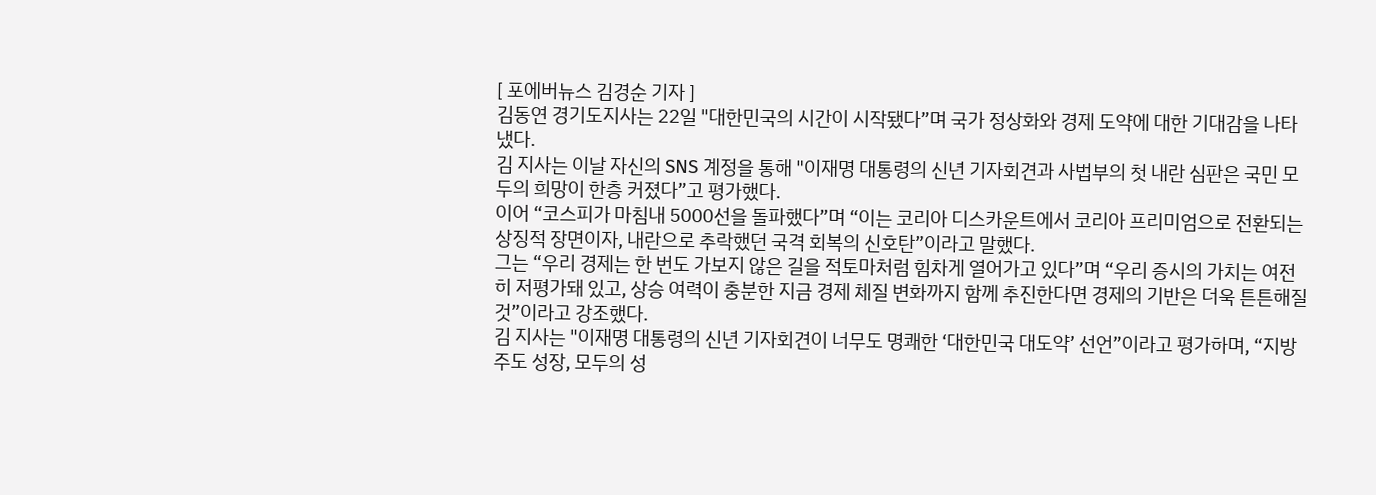[ 포에버뉴스 김경순 기자 ]
김동연 경기도지사는 22일 "대한민국의 시간이 시작됐다”며 국가 정상화와 경제 도약에 대한 기대감을 나타냈다.
김 지사는 이날 자신의 SNS 계정을 통해 "이재명 대통령의 신년 기자회견과 사법부의 첫 내란 심판은 국민 모두의 희망이 한층 커졌다”고 평가했다.
이어 “코스피가 마침내 5000선을 돌파했다”며 “이는 코리아 디스카운트에서 코리아 프리미엄으로 전환되는 상징적 장면이자, 내란으로 추락했던 국격 회복의 신호탄”이라고 말했다.
그는 “우리 경제는 한 번도 가보지 않은 길을 적토마처럼 힘차게 열어가고 있다”며 “우리 증시의 가치는 여전히 저평가돼 있고, 상승 여력이 충분한 지금 경제 체질 변화까지 함께 추진한다면 경제의 기반은 더욱 튼튼해질 것”이라고 강조했다.
김 지사는 "이재명 대통령의 신년 기자회견이 너무도 명쾌한 ‘대한민국 대도약’ 선언”이라고 평가하며, “지방 주도 성장, 모두의 성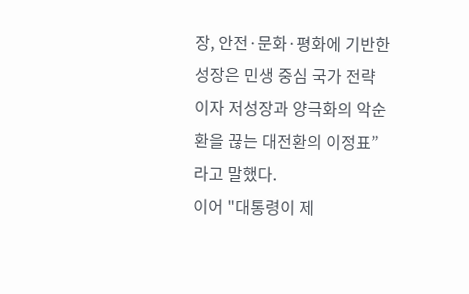장, 안전·문화·평화에 기반한 성장은 민생 중심 국가 전략이자 저성장과 양극화의 악순환을 끊는 대전환의 이정표”라고 말했다.
이어 "대통령이 제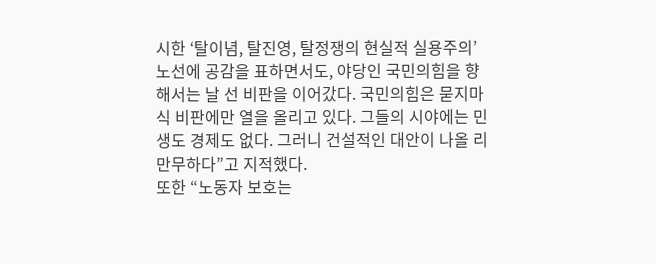시한 ‘탈이념, 탈진영, 탈정쟁의 현실적 실용주의’ 노선에 공감을 표하면서도, 야당인 국민의힘을 향해서는 날 선 비판을 이어갔다. 국민의힘은 묻지마식 비판에만 열을 올리고 있다. 그들의 시야에는 민생도 경제도 없다. 그러니 건설적인 대안이 나올 리 만무하다”고 지적했다.
또한 “노동자 보호는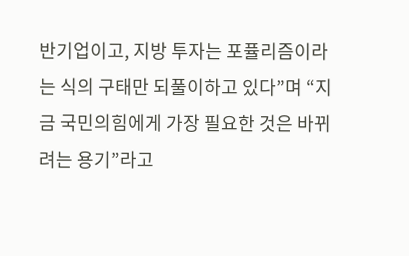반기업이고, 지방 투자는 포퓰리즘이라는 식의 구태만 되풀이하고 있다”며 “지금 국민의힘에게 가장 필요한 것은 바뀌려는 용기”라고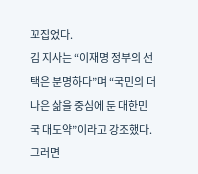꼬집었다.
김 지사는 “이재명 정부의 선택은 분명하다”며 “국민의 더 나은 삶을 중심에 둔 대한민국 대도약”이라고 강조했다. 그러면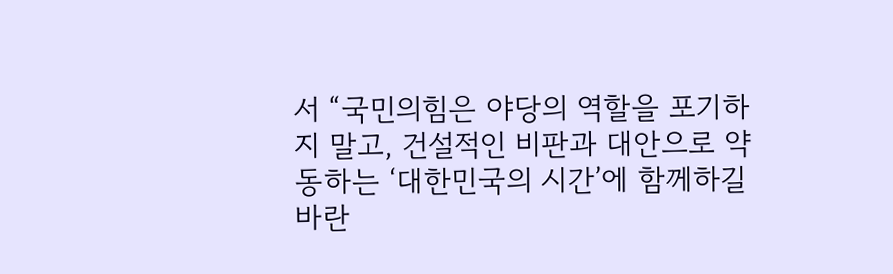서 “국민의힘은 야당의 역할을 포기하지 말고, 건설적인 비판과 대안으로 약동하는 ‘대한민국의 시간’에 함께하길 바란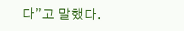다”고 말했다.